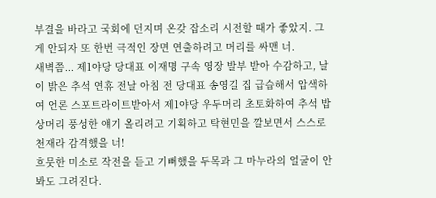부결을 바라고 국회에 던지며 온갖 잡소리 시전할 때가 좋았지. 그게 안되자 또 한번 극적인 장면 연출하려고 머리를 싸맨 너.
새벽쯤... 제1야당 당대표 이재명 구속 영장 발부 받아 수감하고, 날이 밝은 추석 연휴 전날 아침 전 당대표 송영길 집 급습해서 압색하여 언론 스포트라이트받아서 제1야당 우두머리 초토화하여 추석 밥상머리 풍성한 얘기 올리려고 기획하고 탁현민을 깔보면서 스스로 천재라 감격했을 너!
흐뭇한 미소로 작전을 듣고 기뻐했을 두목과 그 마누라의 얼굴이 안봐도 그려진다.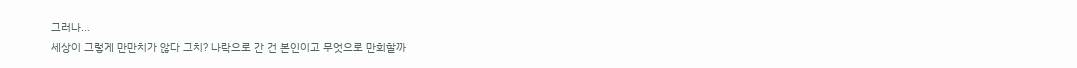그러나...
세상이 그렇게 만만치가 않다 그치? 나락으로 간 건 본인이고 무엇으로 만회할까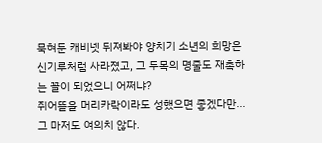묵혀둔 캐비넷 뒤져봐야 양치기 소년의 희망은 신기루처럼 사라졌고, 그 두목의 명줄도 재촉하는 꼴이 되었으니 어쩌냐?
쥐어뜯을 머리카락이라도 성했으면 좋겠다만... 그 마저도 여의치 않다.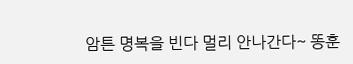암튼 명복을 빈다 멀리 안나간다~ 똥훈